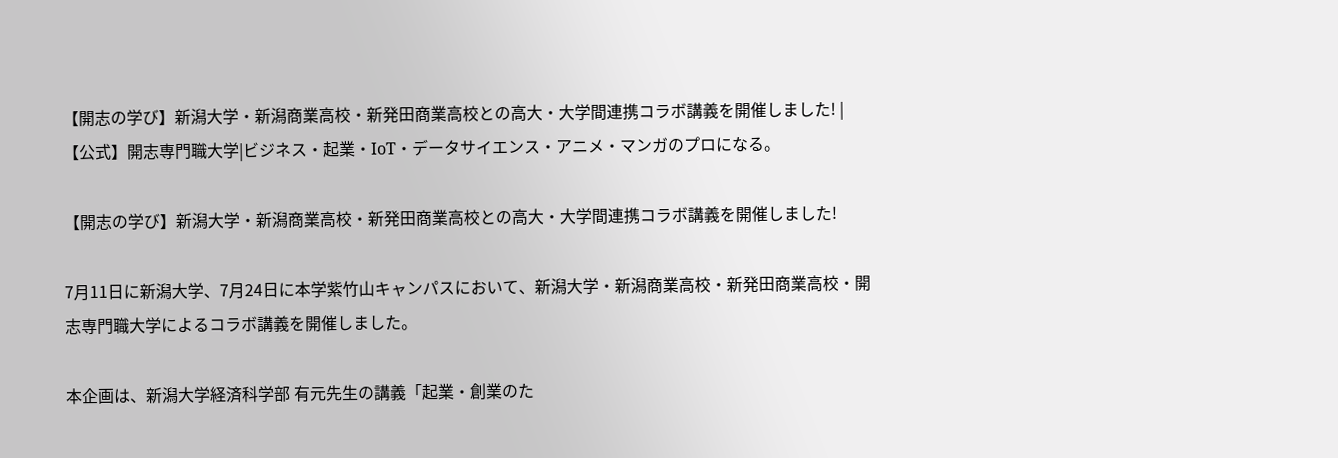【開志の学び】新潟大学・新潟商業高校・新発田商業高校との高大・大学間連携コラボ講義を開催しました! | 【公式】開志専門職大学|ビジネス・起業・IoT・データサイエンス・アニメ・マンガのプロになる。

【開志の学び】新潟大学・新潟商業高校・新発田商業高校との高大・大学間連携コラボ講義を開催しました!

7月11日に新潟大学、7月24日に本学紫竹山キャンパスにおいて、新潟大学・新潟商業高校・新発田商業高校・開志専門職大学によるコラボ講義を開催しました。

本企画は、新潟大学経済科学部 有元先生の講義「起業・創業のた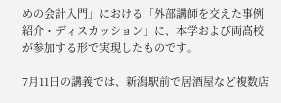めの会計入門」における「外部講師を交えた事例紹介・ディスカッション」に、本学および両高校が参加する形で実現したものです。

7月11日の講義では、新潟駅前で居酒屋など複数店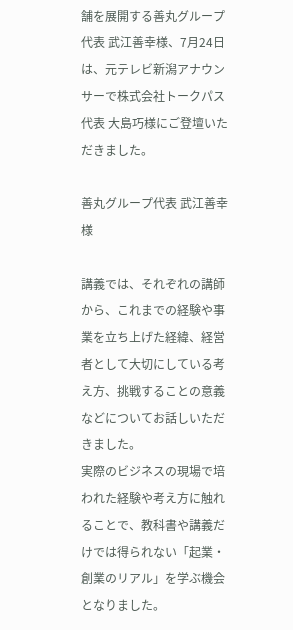舗を展開する善丸グループ代表 武江善幸様、7月24日は、元テレビ新潟アナウンサーで株式会社トークパス代表 大島巧様にご登壇いただきました。

善丸グループ代表 武江善幸様

講義では、それぞれの講師から、これまでの経験や事業を立ち上げた経緯、経営者として大切にしている考え方、挑戦することの意義などについてお話しいただきました。
実際のビジネスの現場で培われた経験や考え方に触れることで、教科書や講義だけでは得られない「起業・創業のリアル」を学ぶ機会となりました。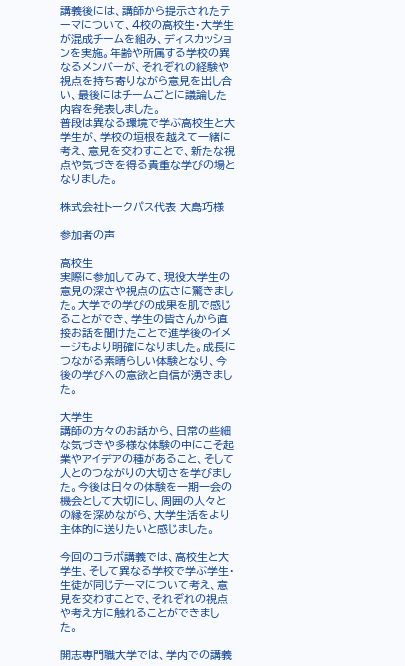講義後には、講師から提示されたテーマについて、4校の高校生・大学生が混成チームを組み、ディスカッションを実施。年齢や所属する学校の異なるメンバーが、それぞれの経験や視点を持ち寄りながら意見を出し合い、最後にはチームごとに議論した内容を発表しました。
普段は異なる環境で学ぶ高校生と大学生が、学校の垣根を越えて一緒に考え、意見を交わすことで、新たな視点や気づきを得る貴重な学びの場となりました。

株式会社トークパス代表 大島巧様

参加者の声

高校生
実際に参加してみて、現役大学生の意見の深さや視点の広さに驚きました。大学での学びの成果を肌で感じることができ、学生の皆さんから直接お話を聞けたことで進学後のイメージもより明確になりました。成長につながる素晴らしい体験となり、今後の学びへの意欲と自信が湧きました。

大学生
講師の方々のお話から、日常の些細な気づきや多様な体験の中にこそ起業やアイデアの種があること、そして人とのつながりの大切さを学びました。今後は日々の体験を一期一会の機会として大切にし、周囲の人々との縁を深めながら、大学生活をより主体的に送りたいと感じました。

今回のコラボ講義では、高校生と大学生、そして異なる学校で学ぶ学生・生徒が同じテーマについて考え、意見を交わすことで、それぞれの視点や考え方に触れることができました。

開志専門職大学では、学内での講義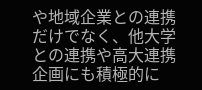や地域企業との連携だけでなく、他大学との連携や高大連携企画にも積極的に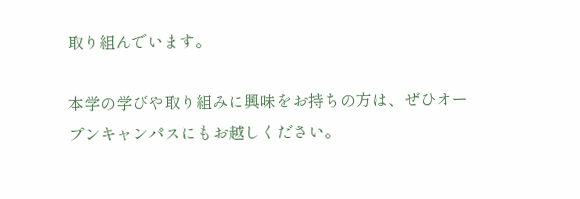取り組んでいます。

本学の学びや取り組みに興味をお持ちの方は、ぜひオープンキャンパスにもお越しください。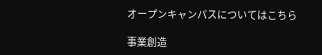オープンキャンパスについてはこちら

事業創造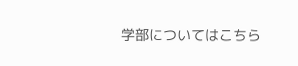学部についてはこちら